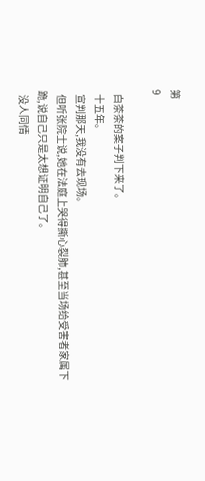第
9

  白茶茶的案子判下来了。
  十五年。
  宣判那天,我没有去现场。
  但听张院士说,她在法庭上哭得撕心裂肺,甚至当场给受害者家属下跪,说自己只是太想证明自己了。
  没人同情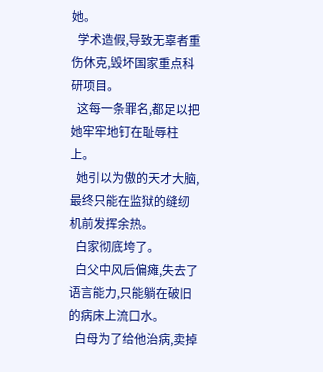她。
  学术造假,导致无辜者重伤休克,毁坏国家重点科研项目。
  这每一条罪名,都足以把她牢牢地钉在耻辱柱上。
  她引以为傲的天才大脑,最终只能在监狱的缝纫机前发挥余热。
  白家彻底垮了。
  白父中风后偏瘫,失去了语言能力,只能躺在破旧的病床上流口水。
  白母为了给他治病,卖掉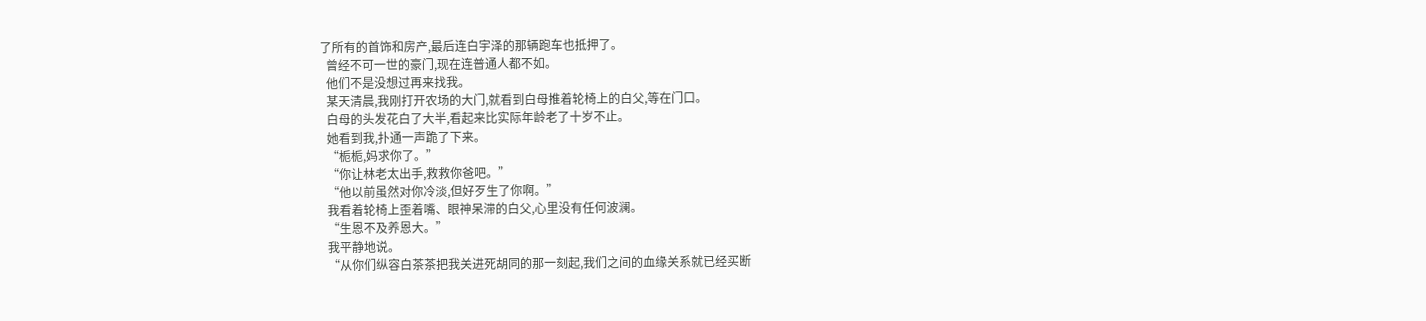了所有的首饰和房产,最后连白宇泽的那辆跑车也抵押了。
  曾经不可一世的豪门,现在连普通人都不如。
  他们不是没想过再来找我。
  某天清晨,我刚打开农场的大门,就看到白母推着轮椅上的白父,等在门口。
  白母的头发花白了大半,看起来比实际年龄老了十岁不止。
  她看到我,扑通一声跪了下来。
  “栀栀,妈求你了。”
  “你让林老太出手,救救你爸吧。”
  “他以前虽然对你冷淡,但好歹生了你啊。”
  我看着轮椅上歪着嘴、眼神呆滞的白父,心里没有任何波澜。
  “生恩不及养恩大。”
  我平静地说。
  “从你们纵容白茶茶把我关进死胡同的那一刻起,我们之间的血缘关系就已经买断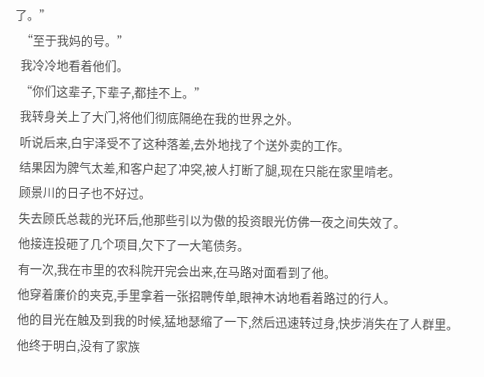了。”
  “至于我妈的号。”
  我冷冷地看着他们。
  “你们这辈子,下辈子,都挂不上。”
  我转身关上了大门,将他们彻底隔绝在我的世界之外。
  听说后来,白宇泽受不了这种落差,去外地找了个送外卖的工作。
  结果因为脾气太差,和客户起了冲突,被人打断了腿,现在只能在家里啃老。
  顾景川的日子也不好过。
  失去顾氏总裁的光环后,他那些引以为傲的投资眼光仿佛一夜之间失效了。
  他接连投砸了几个项目,欠下了一大笔债务。
  有一次,我在市里的农科院开完会出来,在马路对面看到了他。
  他穿着廉价的夹克,手里拿着一张招聘传单,眼神木讷地看着路过的行人。
  他的目光在触及到我的时候,猛地瑟缩了一下,然后迅速转过身,快步消失在了人群里。
  他终于明白,没有了家族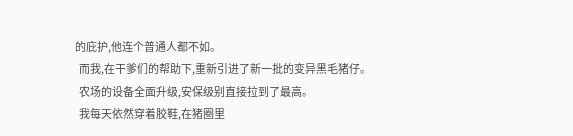的庇护,他连个普通人都不如。
  而我,在干爹们的帮助下,重新引进了新一批的变异黑毛猪仔。
  农场的设备全面升级,安保级别直接拉到了最高。
  我每天依然穿着胶鞋,在猪圈里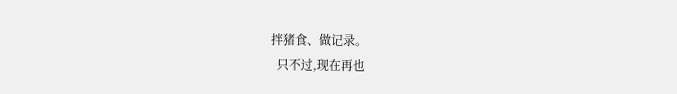拌猪食、做记录。
  只不过,现在再也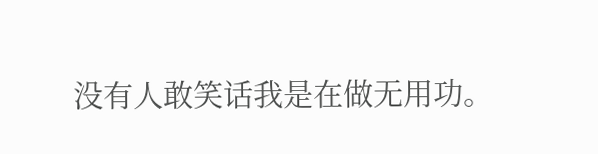没有人敢笑话我是在做无用功。